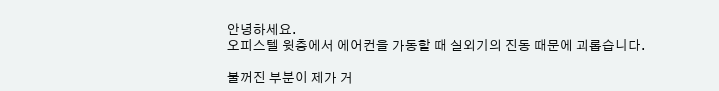안녕하세요.
오피스텔 윗층에서 에어컨을 가동할 때 실외기의 진동 때문에 괴롭습니다.

불꺼진 부분이 제가 거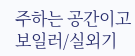주하는 공간이고 보일러/실외기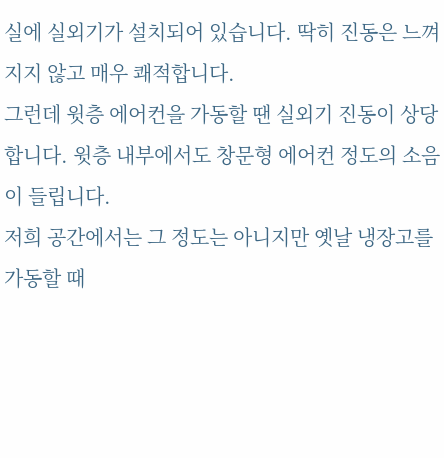실에 실외기가 설치되어 있습니다. 딱히 진동은 느껴지지 않고 매우 쾌적합니다.
그런데 윗층 에어컨을 가동할 땐 실외기 진동이 상당합니다. 윗층 내부에서도 창문형 에어컨 정도의 소음이 들립니다.
저희 공간에서는 그 정도는 아니지만 옛날 냉장고를 가동할 때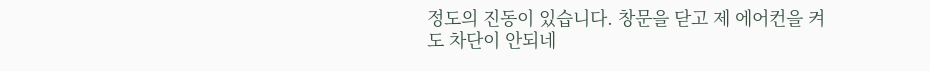정도의 진동이 있습니다. 창문을 닫고 제 에어컨을 켜도 차단이 안되네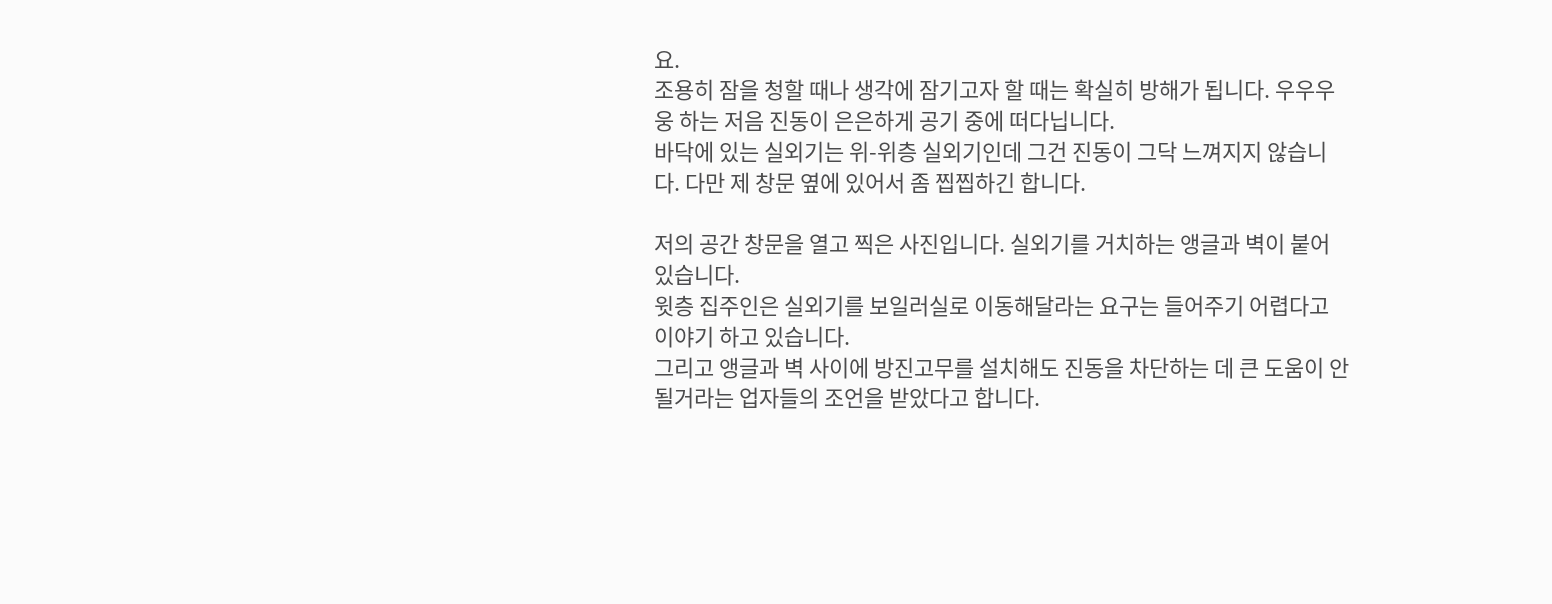요.
조용히 잠을 청할 때나 생각에 잠기고자 할 때는 확실히 방해가 됩니다. 우우우웅 하는 저음 진동이 은은하게 공기 중에 떠다닙니다.
바닥에 있는 실외기는 위-위층 실외기인데 그건 진동이 그닥 느껴지지 않습니다. 다만 제 창문 옆에 있어서 좀 찝찝하긴 합니다.

저의 공간 창문을 열고 찍은 사진입니다. 실외기를 거치하는 앵글과 벽이 붙어 있습니다.
윗층 집주인은 실외기를 보일러실로 이동해달라는 요구는 들어주기 어렵다고 이야기 하고 있습니다.
그리고 앵글과 벽 사이에 방진고무를 설치해도 진동을 차단하는 데 큰 도움이 안 될거라는 업자들의 조언을 받았다고 합니다.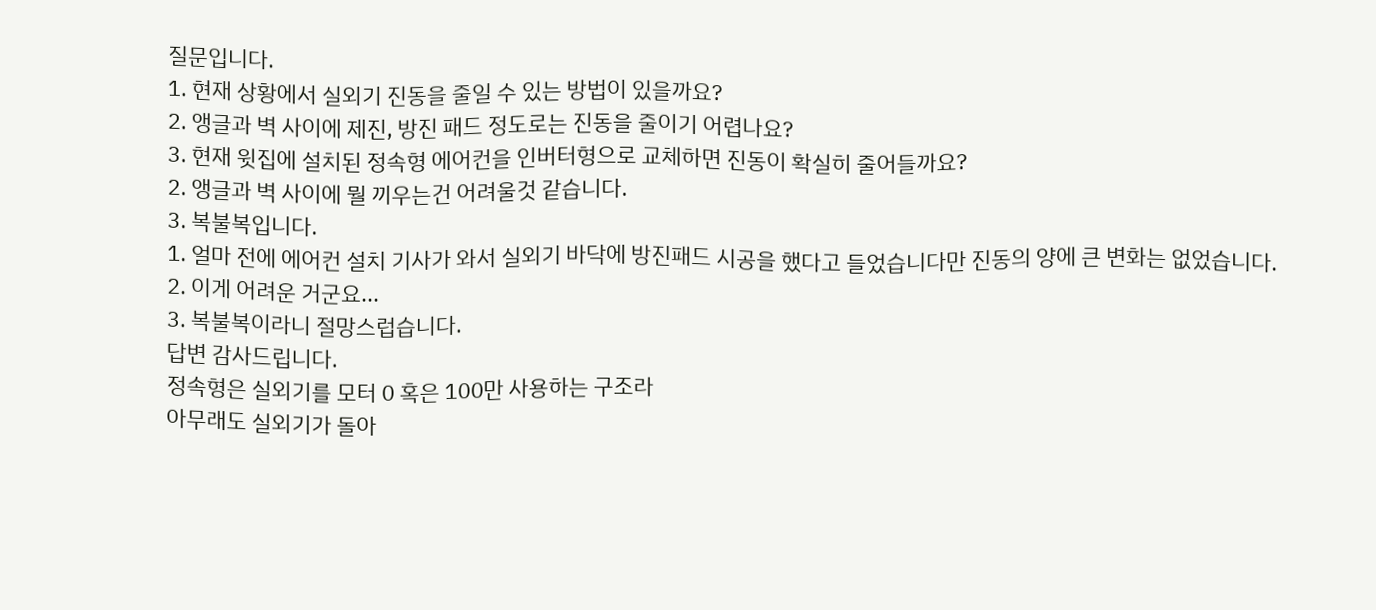질문입니다.
1. 현재 상황에서 실외기 진동을 줄일 수 있는 방법이 있을까요?
2. 앵글과 벽 사이에 제진, 방진 패드 정도로는 진동을 줄이기 어렵나요?
3. 현재 윗집에 설치된 정속형 에어컨을 인버터형으로 교체하면 진동이 확실히 줄어들까요?
2. 앵글과 벽 사이에 뭘 끼우는건 어려울것 같습니다.
3. 복불복입니다.
1. 얼마 전에 에어컨 설치 기사가 와서 실외기 바닥에 방진패드 시공을 했다고 들었습니다만 진동의 양에 큰 변화는 없었습니다.
2. 이게 어려운 거군요...
3. 복불복이라니 절망스럽습니다.
답변 감사드립니다.
정속형은 실외기를 모터 0 혹은 100만 사용하는 구조라
아무래도 실외기가 돌아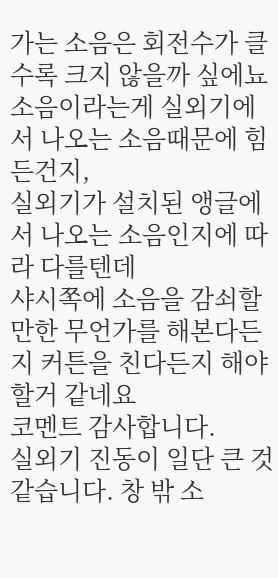가는 소음은 회전수가 클수록 크지 않을까 싶에뇨
소음이라는게 실외기에서 나오는 소음때문에 힘든건지,
실외기가 설치된 앵글에서 나오는 소음인지에 따라 다를텐데
샤시쪽에 소음을 감쇠할만한 무언가를 해본다든지 커튼을 친다든지 해야할거 같네요
코멘트 감사합니다.
실외기 진동이 일단 큰 것 같습니다. 창 밖 소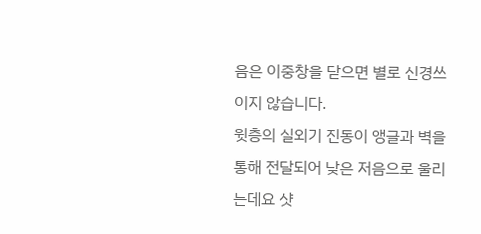음은 이중창을 닫으면 별로 신경쓰이지 않습니다.
윗층의 실외기 진동이 앵글과 벽을 통해 전달되어 낮은 저음으로 울리는데요 샷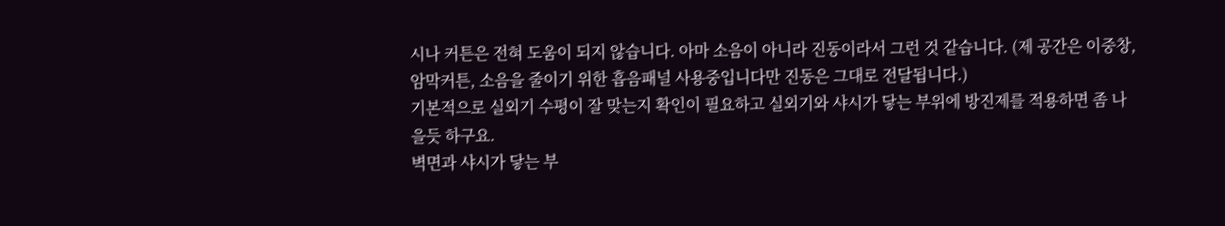시나 커튼은 전혀 도움이 되지 않습니다. 아마 소음이 아니라 진동이라서 그런 것 같습니다. (제 공간은 이중창, 암막커튼, 소음을 줄이기 위한 흡음패널 사용중입니다만 진동은 그대로 전달됩니다.)
기본적으로 실외기 수평이 잘 맞는지 확인이 필요하고 실외기와 샤시가 닿는 부위에 방진제를 적용하면 좀 나을듯 하구요.
벽면과 샤시가 닿는 부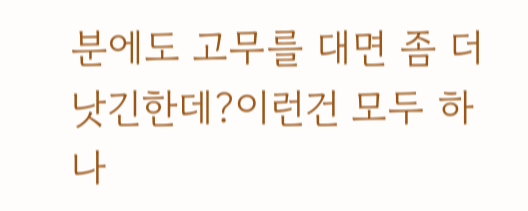분에도 고무를 대면 좀 더 낫긴한데?이런건 모두 하나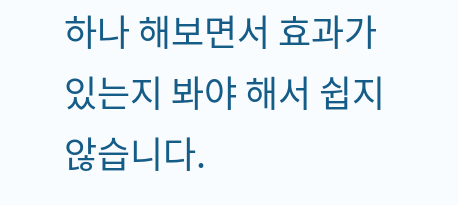하나 해보면서 효과가 있는지 봐야 해서 쉽지 않습니다.